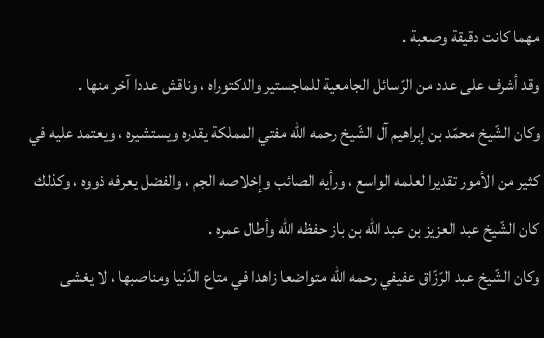مهما كانت دقيقة وصعبة .
وقد أشرف على عدد من الرّسائل الجامعية للماجستير والدكتوراه ، وناقش عددا آخر منها .
وكان الشّيخ محمّد بن إبراهيم آل الشّيخ رحمه اللّه مفتي المملكة يقدره ويستشيره ، ويعتمد عليه في كثير من الأمور تقديرا لعلمه الواسع ، ورأيه الصائب وإخلاصه الجم ، والفضل يعرفه ذووه ، وكذلك كان الشّيخ عبد العزيز بن عبد اللّه بن باز حفظه اللّه وأطال عمره .
وكان الشّيخ عبد الرّزّاق عفيفي رحمه اللّه متواضعا زاهدا في متاع الدّنيا ومناصبها ، لا يغشى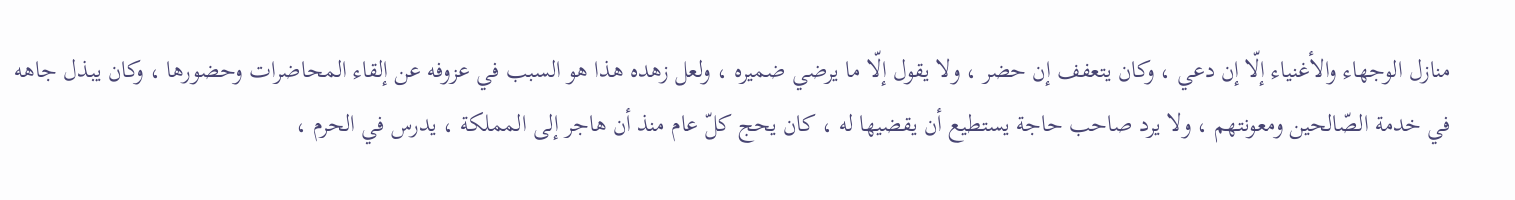منازل الوجهاء والأغنياء إلّا إن دعي ، وكان يتعفف إن حضر ، ولا يقول إلّا ما يرضي ضميره ، ولعل زهده هذا هو السبب في عزوفه عن إلقاء المحاضرات وحضورها ، وكان يبذل جاهه في خدمة الصّالحين ومعونتهم ، ولا يرد صاحب حاجة يستطيع أن يقضيها له ، كان يحج كلّ عام منذ أن هاجر إلى المملكة ، يدرس في الحرم ،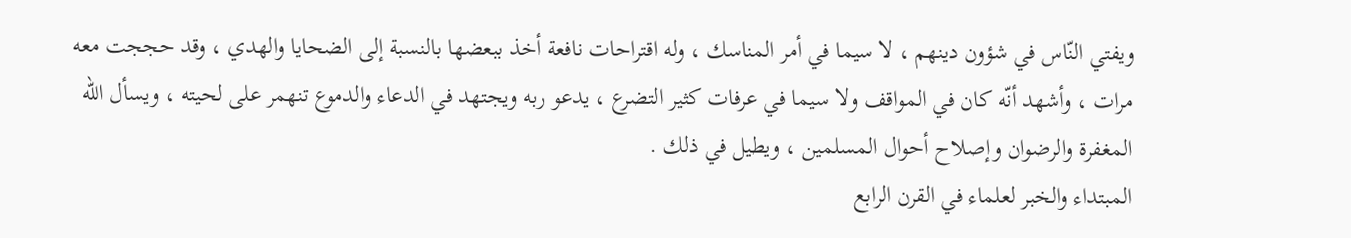ويفتي النّاس في شؤون دينهم ، لا سيما في أمر المناسك ، وله اقتراحات نافعة أخذ ببعضها بالنسبة إلى الضحايا والهدي ، وقد حججت معه مرات ، وأشهد أنّه كان في المواقف ولا سيما في عرفات كثير التضرع ، يدعو ربه ويجتهد في الدعاء والدموع تنهمر على لحيته ، ويسأل اللّه المغفرة والرضوان وإصلاح أحوال المسلمين ، ويطيل في ذلك .
المبتداء والخبر لعلماء في القرن الرابع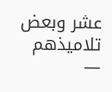عشر وبعض تلاميذهم —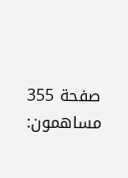صفحة 355
مساهمون: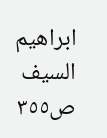ابراهيم السيف
ص٣٥٥